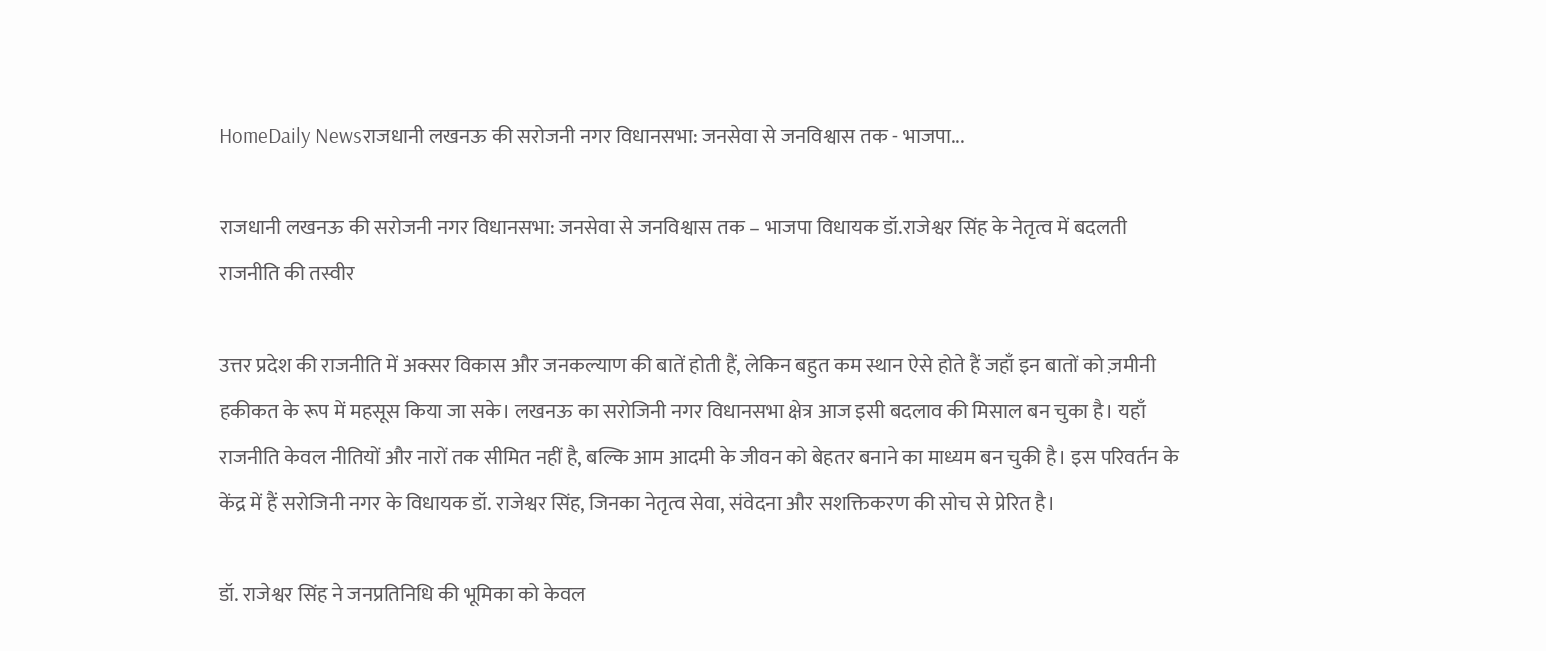HomeDaily Newsराजधानी लखनऊ की सरोजनी नगर विधानसभा: जनसेवा से जनविश्वास तक - भाजपा...

राजधानी लखनऊ की सरोजनी नगर विधानसभा: जनसेवा से जनविश्वास तक – भाजपा विधायक डॉ.राजेश्वर सिंह के नेतृत्व में बदलती राजनीति की तस्वीर

उत्तर प्रदेश की राजनीति में अक्सर विकास और जनकल्याण की बातें होती हैं, लेकिन बहुत कम स्थान ऐसे होते हैं जहाँ इन बातों को ज़मीनी हकीकत के रूप में महसूस किया जा सके। लखनऊ का सरोजिनी नगर विधानसभा क्षेत्र आज इसी बदलाव की मिसाल बन चुका है। यहाँ राजनीति केवल नीतियों और नारों तक सीमित नहीं है, बल्कि आम आदमी के जीवन को बेहतर बनाने का माध्यम बन चुकी है। इस परिवर्तन के केंद्र में हैं सरोजिनी नगर के विधायक डॉ. राजेश्वर सिंह, जिनका नेतृत्व सेवा, संवेदना और सशक्तिकरण की सोच से प्रेरित है।

डॉ. राजेश्वर सिंह ने जनप्रतिनिधि की भूमिका को केवल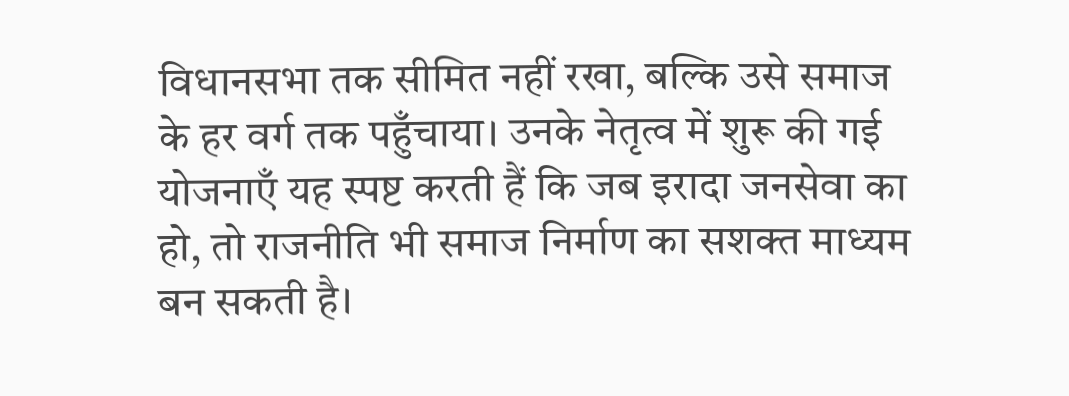विधानसभा तक सीमित नहीं रखा, बल्कि उसे समाज के हर वर्ग तक पहुँचाया। उनके नेतृत्व में शुरू की गई योजनाएँ यह स्पष्ट करती हैं कि जब इरादा जनसेवा का हो, तो राजनीति भी समाज निर्माण का सशक्त माध्यम बन सकती है।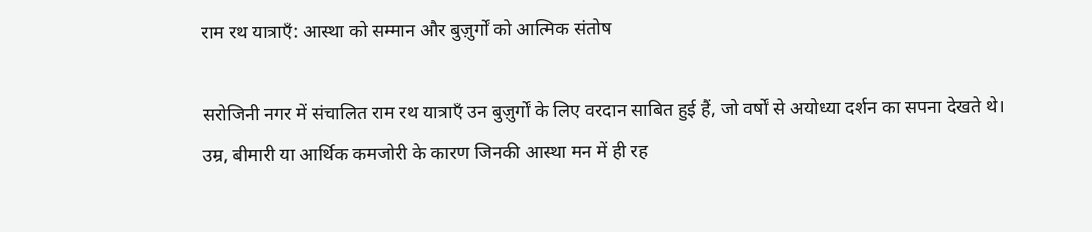राम रथ यात्राएँ: आस्था को सम्मान और बुज़ुर्गों को आत्मिक संतोष

सरोजिनी नगर में संचालित राम रथ यात्राएँ उन बुज़ुर्गों के लिए वरदान साबित हुई हैं, जो वर्षों से अयोध्या दर्शन का सपना देखते थे। उम्र, बीमारी या आर्थिक कमजोरी के कारण जिनकी आस्था मन में ही रह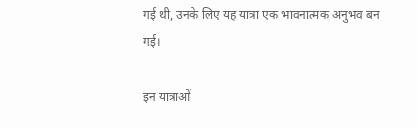गई थी, उनके लिए यह यात्रा एक भावनात्मक अनुभव बन गई।

इन यात्राओं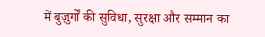में बुज़ुर्गों की सुविधा, सुरक्षा और सम्मान का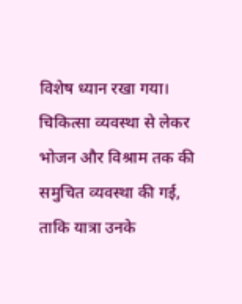विशेष ध्यान रखा गया। चिकित्सा व्यवस्था से लेकर भोजन और विश्राम तक की समुचित व्यवस्था की गई, ताकि यात्रा उनके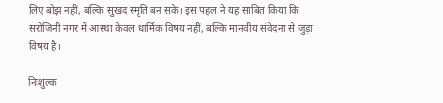लिए बोझ नहीं, बल्कि सुखद स्मृति बन सके। इस पहल ने यह साबित किया कि सरोजिनी नगर में आस्था केवल धार्मिक विषय नहीं, बल्कि मानवीय संवेदना से जुड़ा विषय है।

निःशुल्क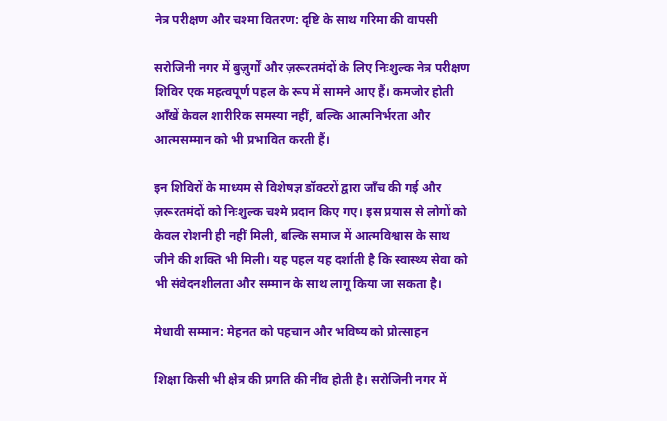नेत्र परीक्षण और चश्मा वितरण: दृष्टि के साथ गरिमा की वापसी

सरोजिनी नगर में बुज़ुर्गों और ज़रूरतमंदों के लिए निःशुल्क नेत्र परीक्षण शिविर एक महत्वपूर्ण पहल के रूप में सामने आए हैं। कमजोर होती आँखें केवल शारीरिक समस्या नहीं, बल्कि आत्मनिर्भरता और आत्मसम्मान को भी प्रभावित करती हैं।

इन शिविरों के माध्यम से विशेषज्ञ डॉक्टरों द्वारा जाँच की गई और ज़रूरतमंदों को निःशुल्क चश्मे प्रदान किए गए। इस प्रयास से लोगों को केवल रोशनी ही नहीं मिली, बल्कि समाज में आत्मविश्वास के साथ जीने की शक्ति भी मिली। यह पहल यह दर्शाती है कि स्वास्थ्य सेवा को भी संवेदनशीलता और सम्मान के साथ लागू किया जा सकता है।

मेधावी सम्मान: मेहनत को पहचान और भविष्य को प्रोत्साहन

शिक्षा किसी भी क्षेत्र की प्रगति की नींव होती है। सरोजिनी नगर में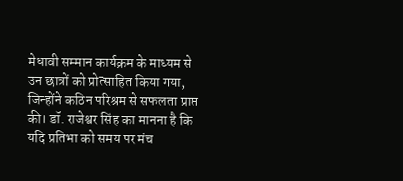मेधावी सम्मान कार्यक्रम के माध्यम से उन छात्रों को प्रोत्साहित किया गया, जिन्होंने कठिन परिश्रम से सफलता प्राप्त की। डॉ. राजेश्वर सिंह का मानना है कि यदि प्रतिभा को समय पर मंच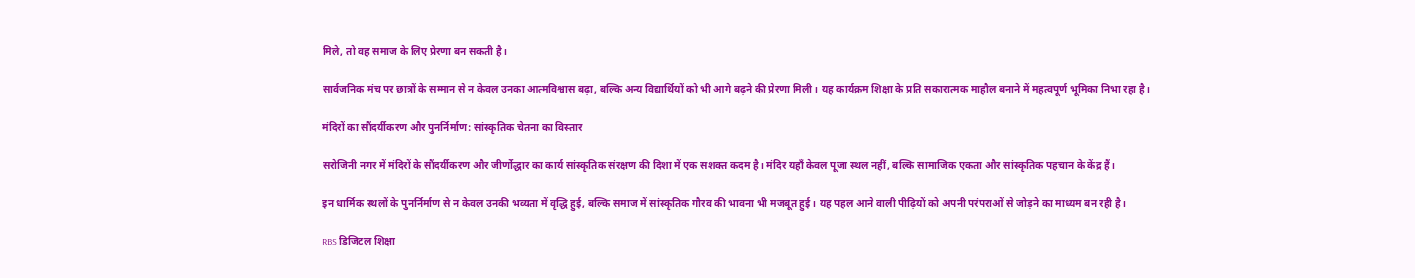मिले, तो वह समाज के लिए प्रेरणा बन सकती है।

सार्वजनिक मंच पर छात्रों के सम्मान से न केवल उनका आत्मविश्वास बढ़ा, बल्कि अन्य विद्यार्थियों को भी आगे बढ़ने की प्रेरणा मिली। यह कार्यक्रम शिक्षा के प्रति सकारात्मक माहौल बनाने में महत्वपूर्ण भूमिका निभा रहा है।

मंदिरों का सौंदर्यीकरण और पुनर्निर्माण: सांस्कृतिक चेतना का विस्तार

सरोजिनी नगर में मंदिरों के सौंदर्यीकरण और जीर्णोद्धार का कार्य सांस्कृतिक संरक्षण की दिशा में एक सशक्त कदम है। मंदिर यहाँ केवल पूजा स्थल नहीं, बल्कि सामाजिक एकता और सांस्कृतिक पहचान के केंद्र हैं।

इन धार्मिक स्थलों के पुनर्निर्माण से न केवल उनकी भव्यता में वृद्धि हुई, बल्कि समाज में सांस्कृतिक गौरव की भावना भी मजबूत हुई। यह पहल आने वाली पीढ़ियों को अपनी परंपराओं से जोड़ने का माध्यम बन रही है।

RBS डिजिटल शिक्षा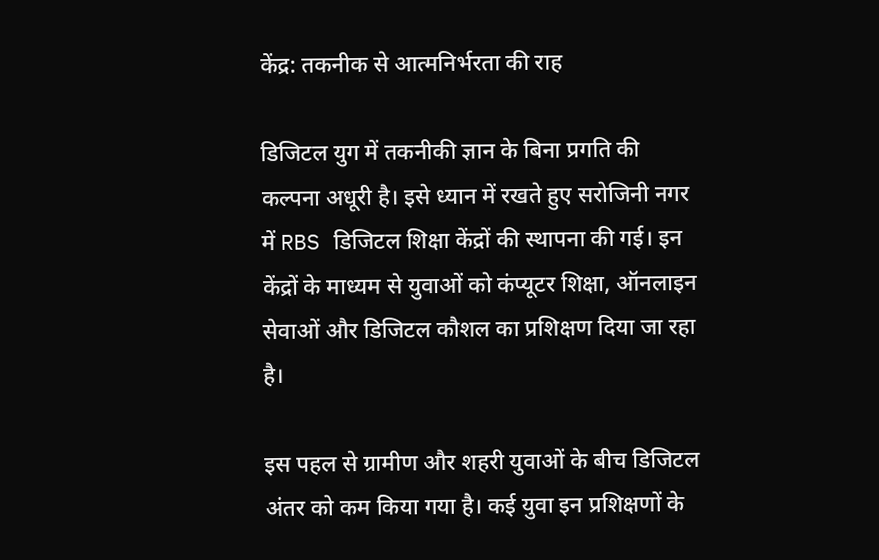केंद्र: तकनीक से आत्मनिर्भरता की राह

डिजिटल युग में तकनीकी ज्ञान के बिना प्रगति की कल्पना अधूरी है। इसे ध्यान में रखते हुए सरोजिनी नगर में RBS डिजिटल शिक्षा केंद्रों की स्थापना की गई। इन केंद्रों के माध्यम से युवाओं को कंप्यूटर शिक्षा, ऑनलाइन सेवाओं और डिजिटल कौशल का प्रशिक्षण दिया जा रहा है।

इस पहल से ग्रामीण और शहरी युवाओं के बीच डिजिटल अंतर को कम किया गया है। कई युवा इन प्रशिक्षणों के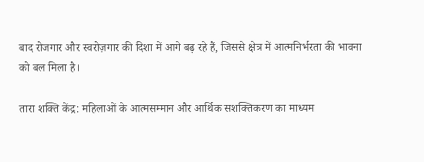बाद रोजगार और स्वरोज़गार की दिशा में आगे बढ़ रहे हैं, जिससे क्षेत्र में आत्मनिर्भरता की भावना को बल मिला है।

तारा शक्ति केंद्र: महिलाओं के आत्मसम्मान और आर्थिक सशक्तिकरण का माध्यम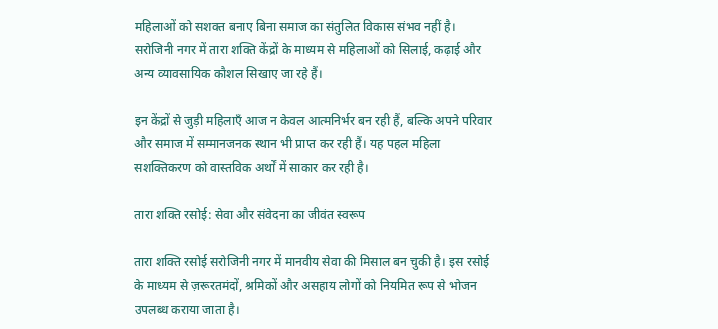महिलाओं को सशक्त बनाए बिना समाज का संतुलित विकास संभव नहीं है। सरोजिनी नगर में तारा शक्ति केंद्रों के माध्यम से महिलाओं को सिलाई, कढ़ाई और अन्य व्यावसायिक कौशल सिखाए जा रहे हैं।

इन केंद्रों से जुड़ी महिलाएँ आज न केवल आत्मनिर्भर बन रही हैं, बल्कि अपने परिवार और समाज में सम्मानजनक स्थान भी प्राप्त कर रही हैं। यह पहल महिला सशक्तिकरण को वास्तविक अर्थों में साकार कर रही है।

तारा शक्ति रसोई: सेवा और संवेदना का जीवंत स्वरूप

तारा शक्ति रसोई सरोजिनी नगर में मानवीय सेवा की मिसाल बन चुकी है। इस रसोई के माध्यम से ज़रूरतमंदों, श्रमिकों और असहाय लोगों को नियमित रूप से भोजन उपलब्ध कराया जाता है।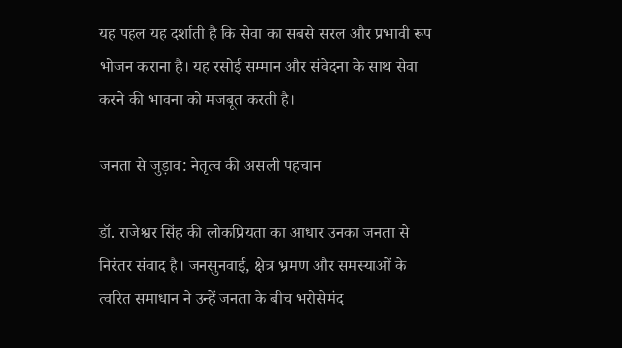यह पहल यह दर्शाती है कि सेवा का सबसे सरल और प्रभावी रूप भोजन कराना है। यह रसोई सम्मान और संवेदना के साथ सेवा करने की भावना को मजबूत करती है।

जनता से जुड़ाव: नेतृत्व की असली पहचान

डॉ. राजेश्वर सिंह की लोकप्रियता का आधार उनका जनता से निरंतर संवाद है। जनसुनवाई, क्षेत्र भ्रमण और समस्याओं के त्वरित समाधान ने उन्हें जनता के बीच भरोसेमंद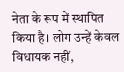नेता के रूप में स्थापित किया है। लोग उन्हें केवल विधायक नहीं,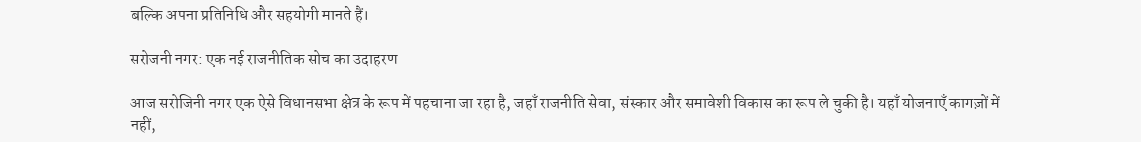बल्कि अपना प्रतिनिधि और सहयोगी मानते हैं।

सरोजनी नगर: एक नई राजनीतिक सोच का उदाहरण

आज सरोजिनी नगर एक ऐसे विधानसभा क्षेत्र के रूप में पहचाना जा रहा है, जहाँ राजनीति सेवा, संस्कार और समावेशी विकास का रूप ले चुकी है। यहाँ योजनाएँ कागज़ों में नहीं,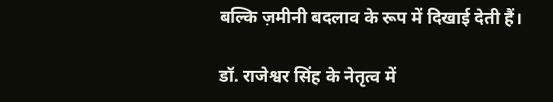बल्कि ज़मीनी बदलाव के रूप में दिखाई देती हैं।

डॉ. राजेश्वर सिंह के नेतृत्व में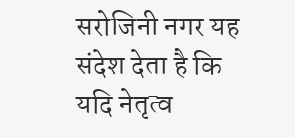सरोजिनी नगर यह संदेश देता है कि यदि नेतृत्व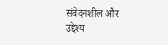संवेदनशील और उद्देश्य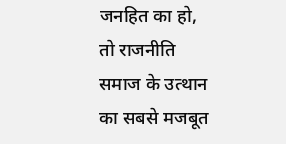जनहित का हो, तो राजनीति समाज के उत्थान का सबसे मजबूत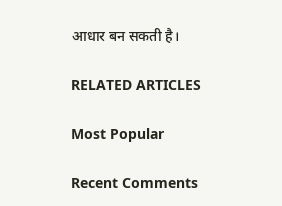आधार बन सकती है।

RELATED ARTICLES

Most Popular

Recent Comments